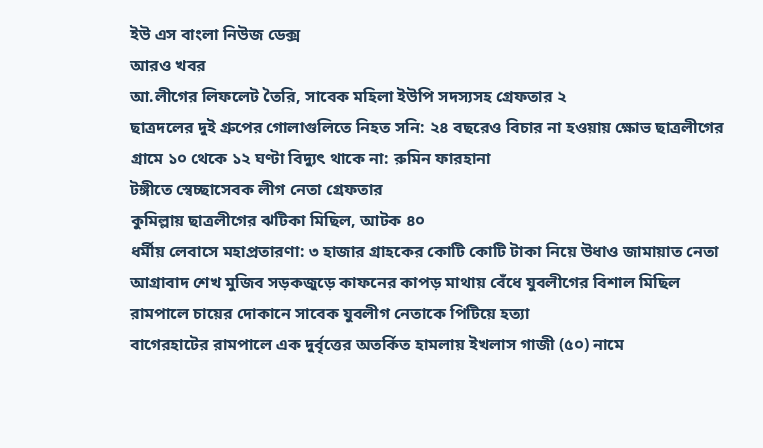ইউ এস বাংলা নিউজ ডেক্স
আরও খবর
আ.লীগের লিফলেট তৈরি, সাবেক মহিলা ইউপি সদস্যসহ গ্রেফতার ২
ছাত্রদলের দুই গ্রুপের গোলাগুলিতে নিহত সনি: ২৪ বছরেও বিচার না হওয়ায় ক্ষোভ ছাত্রলীগের
গ্রামে ১০ থেকে ১২ ঘণ্টা বিদ্যুৎ থাকে না: রুমিন ফারহানা
টঙ্গীতে স্বেচ্ছাসেবক লীগ নেতা গ্রেফতার
কুমিল্লায় ছাত্রলীগের ঝটিকা মিছিল, আটক ৪০
ধর্মীয় লেবাসে মহাপ্রতারণা: ৩ হাজার গ্রাহকের কোটি কোটি টাকা নিয়ে উধাও জামায়াত নেতা
আগ্রাবাদ শেখ মুজিব সড়কজুড়ে কাফনের কাপড় মাথায় বেঁধে যুবলীগের বিশাল মিছিল
রামপালে চায়ের দোকানে সাবেক যুবলীগ নেতাকে পিটিয়ে হত্যা
বাগেরহাটের রামপালে এক দুর্বৃত্তের অতর্কিত হামলায় ইখলাস গাজী (৫০) নামে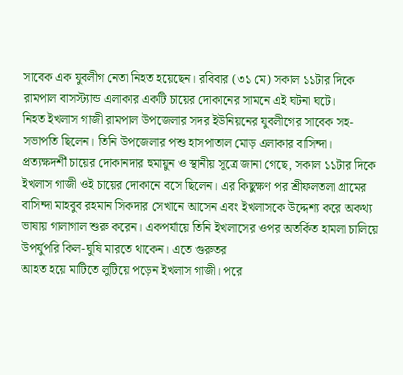সাবেক এক যুবলীগ নেতা নিহত হয়েছেন। রবিবার (৩১ মে) সকাল ১১টার দিকে রামপাল বাসস্ট্যান্ড এলাকার একটি চায়ের দোকানের সামনে এই ঘটনা ঘটে।
নিহত ইখলাস গাজী রামপাল উপজেলার সদর ইউনিয়নের যুবলীগের সাবেক সহ-সভাপতি ছিলেন। তিনি উপজেলার পশু হাসপাতাল মোড় এলাকার বাসিন্দা।
প্রত্যক্ষদর্শী চায়ের দোকানদার হুমায়ুন ও স্থানীয় সূত্রে জানা গেছে, সকাল ১১টার দিকে ইখলাস গাজী ওই চায়ের দোকানে বসে ছিলেন। এর কিছুক্ষণ পর শ্রীফলতলা গ্রামের বাসিন্দা মাহবুব রহমান সিকদার সেখানে আসেন এবং ইখলাসকে উদ্দেশ্য করে অকথ্য ভাষায় গালাগাল শুরু করেন। একপর্যায়ে তিনি ইখলাসের ওপর অতর্কিত হামলা চালিয়ে উপর্যুপরি কিল-ঘুষি মারতে থাকেন। এতে গুরুতর
আহত হয়ে মাটিতে লুটিয়ে পড়েন ইখলাস গাজী। পরে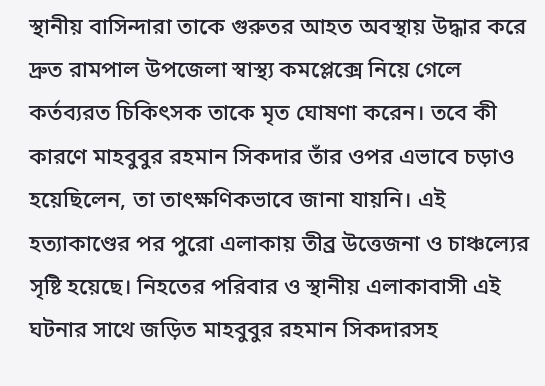স্থানীয় বাসিন্দারা তাকে গুরুতর আহত অবস্থায় উদ্ধার করে দ্রুত রামপাল উপজেলা স্বাস্থ্য কমপ্লেক্সে নিয়ে গেলে কর্তব্যরত চিকিৎসক তাকে মৃত ঘোষণা করেন। তবে কী কারণে মাহবুবুর রহমান সিকদার তাঁর ওপর এভাবে চড়াও হয়েছিলেন, তা তাৎক্ষণিকভাবে জানা যায়নি। এই হত্যাকাণ্ডের পর পুরো এলাকায় তীব্র উত্তেজনা ও চাঞ্চল্যের সৃষ্টি হয়েছে। নিহতের পরিবার ও স্থানীয় এলাকাবাসী এই ঘটনার সাথে জড়িত মাহবুবুর রহমান সিকদারসহ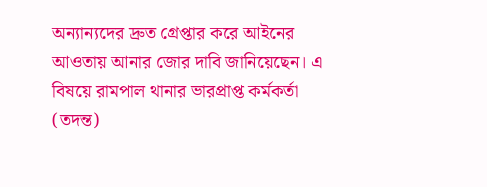অন্যান্যদের দ্রুত গ্রেপ্তার করে আইনের আওতায় আনার জোর দাবি জানিয়েছেন। এ বিষয়ে রামপাল থানার ভারপ্রাপ্ত কর্মকর্তা (তদন্ত)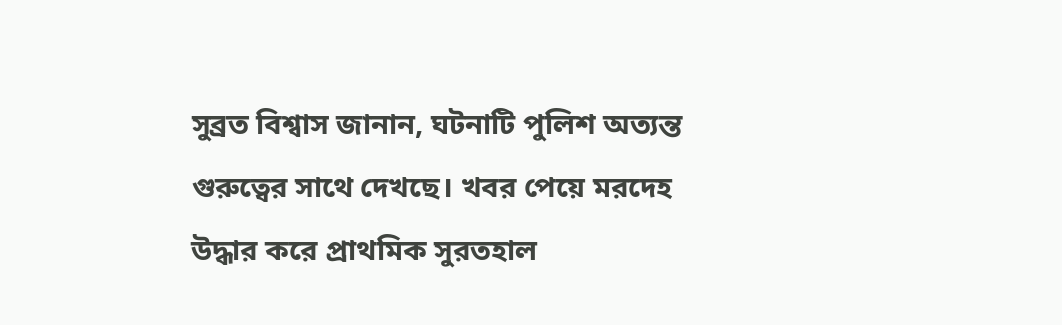সুব্রত বিশ্বাস জানান, ঘটনাটি পুলিশ অত্যন্ত গুরুত্বের সাথে দেখছে। খবর পেয়ে মরদেহ উদ্ধার করে প্রাথমিক সুরতহাল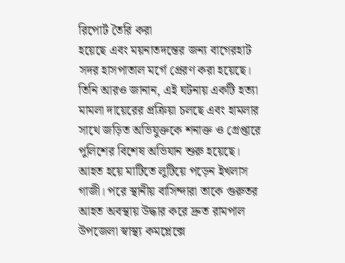রিপোর্ট তৈরি করা
হয়েছে এবং ময়নাতদন্তের জন্য বাগেরহাট সদর হাসপাতাল মর্গে প্রেরণ করা হয়েছে। তিনি আরও জানান, এই ঘটনায় একটি হত্যা মামলা দায়েরের প্রক্রিয়া চলছে এবং হামলার সাথে জড়িত অভিযুক্তকে শনাক্ত ও গ্রেপ্তারে পুলিশের বিশেষ অভিযান শুরু হয়েছে।
আহত হয়ে মাটিতে লুটিয়ে পড়েন ইখলাস গাজী। পরে স্থানীয় বাসিন্দারা তাকে গুরুতর আহত অবস্থায় উদ্ধার করে দ্রুত রামপাল উপজেলা স্বাস্থ্য কমপ্লেক্সে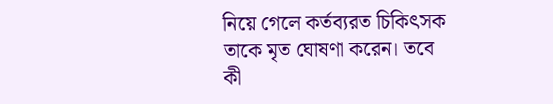নিয়ে গেলে কর্তব্যরত চিকিৎসক তাকে মৃত ঘোষণা করেন। তবে কী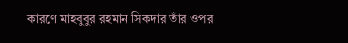কারণে মাহবুবুর রহমান সিকদার তাঁর ওপর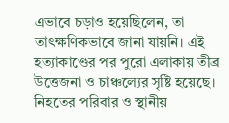এভাবে চড়াও হয়েছিলেন, তা তাৎক্ষণিকভাবে জানা যায়নি। এই হত্যাকাণ্ডের পর পুরো এলাকায় তীব্র উত্তেজনা ও চাঞ্চল্যের সৃষ্টি হয়েছে। নিহতের পরিবার ও স্থানীয়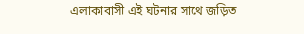এলাকাবাসী এই ঘটনার সাথে জড়িত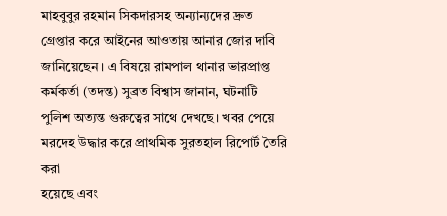মাহবুবুর রহমান সিকদারসহ অন্যান্যদের দ্রুত গ্রেপ্তার করে আইনের আওতায় আনার জোর দাবি জানিয়েছেন। এ বিষয়ে রামপাল থানার ভারপ্রাপ্ত কর্মকর্তা (তদন্ত) সুব্রত বিশ্বাস জানান, ঘটনাটি পুলিশ অত্যন্ত গুরুত্বের সাথে দেখছে। খবর পেয়ে মরদেহ উদ্ধার করে প্রাথমিক সুরতহাল রিপোর্ট তৈরি করা
হয়েছে এবং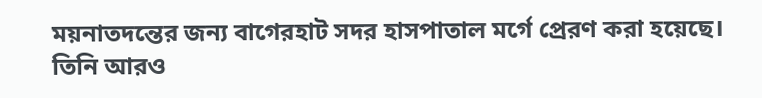ময়নাতদন্তের জন্য বাগেরহাট সদর হাসপাতাল মর্গে প্রেরণ করা হয়েছে। তিনি আরও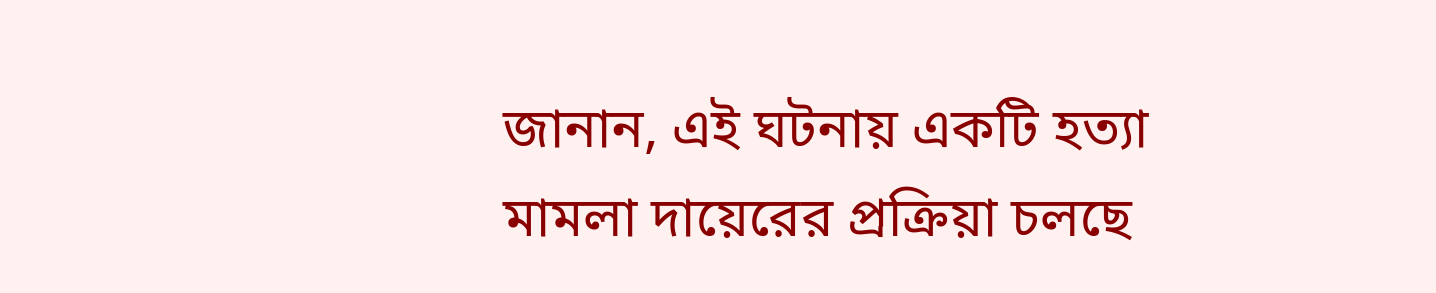জানান, এই ঘটনায় একটি হত্যা মামলা দায়েরের প্রক্রিয়া চলছে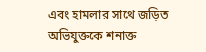এবং হামলার সাথে জড়িত অভিযুক্তকে শনাক্ত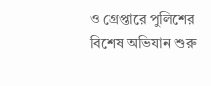ও গ্রেপ্তারে পুলিশের বিশেষ অভিযান শুরু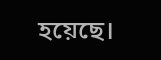হয়েছে।